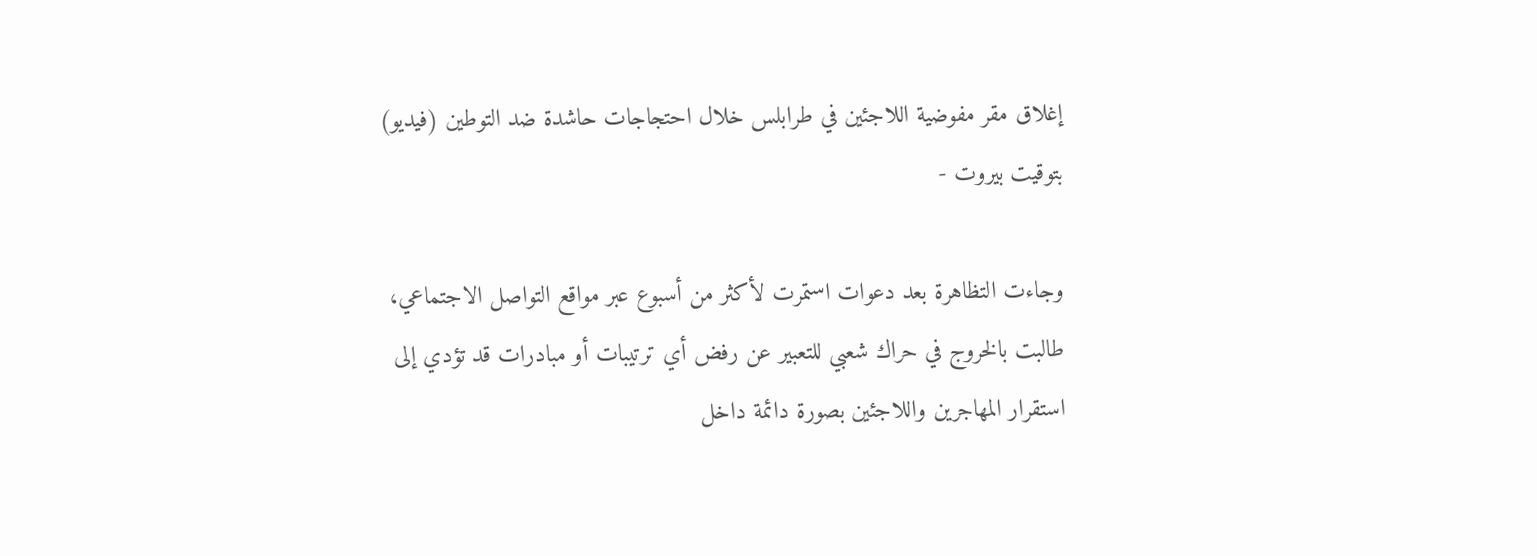إغلاق مقر مفوضية اللاجئين في طرابلس خلال احتجاجات حاشدة ضد التوطين (فيديو)
بتوقيت بيروت -

وجاءت التظاهرة بعد دعوات استمرت لأكثر من أسبوع عبر مواقع التواصل الاجتماعي، طالبت بالخروج في حراك شعبي للتعبير عن رفض أي ترتيبات أو مبادرات قد تؤدي إلى استقرار المهاجرين واللاجئين بصورة دائمة داخل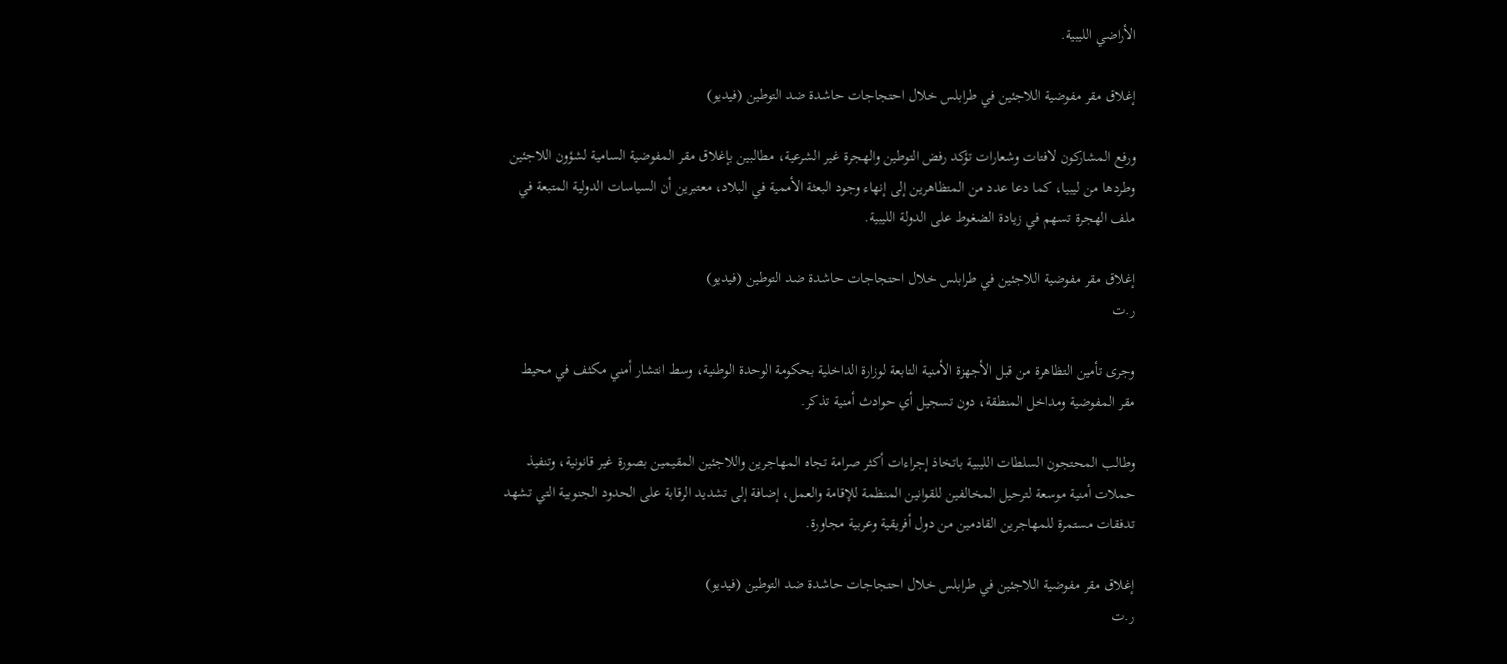الأراضي الليبية.

إغلاق مقر مفوضية اللاجئين في طرابلس خلال احتجاجات حاشدة ضد التوطين (فيديو)

ورفع المشاركون لافتات وشعارات تؤكد رفض التوطين والهجرة غير الشرعية، مطالبين بإغلاق مقر المفوضية السامية لشؤون اللاجئين وطردها من ليبيا، كما دعا عدد من المتظاهرين إلى إنهاء وجود البعثة الأممية في البلاد، معتبرين أن السياسات الدولية المتبعة في ملف الهجرة تسهم في زيادة الضغوط على الدولة الليبية.

إغلاق مقر مفوضية اللاجئين في طرابلس خلال احتجاجات حاشدة ضد التوطين (فيديو)
ر.ت

وجرى تأمين التظاهرة من قبل الأجهزة الأمنية التابعة لوزارة الداخلية بحكومة الوحدة الوطنية، وسط انتشار أمني مكثف في محيط مقر المفوضية ومداخل المنطقة، دون تسجيل أي حوادث أمنية تذكر.

وطالب المحتجون السلطات الليبية باتخاذ إجراءات أكثر صرامة تجاه المهاجرين واللاجئين المقيمين بصورة غير قانونية، وتنفيذ حملات أمنية موسعة لترحيل المخالفين للقوانين المنظمة للإقامة والعمل، إضافة إلى تشديد الرقابة على الحدود الجنوبية التي تشهد تدفقات مستمرة للمهاجرين القادمين من دول أفريقية وعربية مجاورة.

إغلاق مقر مفوضية اللاجئين في طرابلس خلال احتجاجات حاشدة ضد التوطين (فيديو)
ر.ت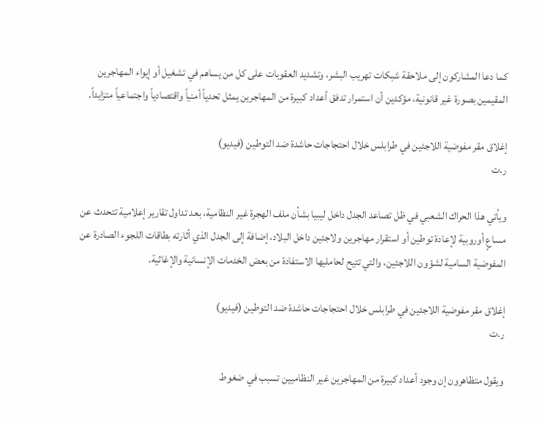كما دعا المشاركون إلى ملاحقة شبكات تهريب البشر، وتشديد العقوبات على كل من يساهم في تشغيل أو إيواء المهاجرين المقيمين بصورة غير قانونية، مؤكدين أن استمرار تدفق أعداد كبيرة من المهاجرين يمثل تحدياً أمنياً واقتصادياً واجتماعياً متزايداً.

إغلاق مقر مفوضية اللاجئين في طرابلس خلال احتجاجات حاشدة ضد التوطين (فيديو)
ر.ت

ويأتي هذا الحراك الشعبي في ظل تصاعد الجدل داخل ليبيا بشأن ملف الهجرة غير النظامية، بعد تداول تقارير إعلامية تتحدث عن مساعٍ أوروبية لإعادة توطين أو استقرار مهاجرين ولاجئين داخل البلاد، إضافة إلى الجدل الذي أثارته بطاقات اللجوء الصادرة عن المفوضية السامية لشؤون اللاجئين، والتي تتيح لحامليها الاستفادة من بعض الخدمات الإنسانية والإغاثية.

إغلاق مقر مفوضية اللاجئين في طرابلس خلال احتجاجات حاشدة ضد التوطين (فيديو)
ر.ت

ويقول متظاهرون إن وجود أعداد كبيرة من المهاجرين غير النظاميين تسبب في ضغوط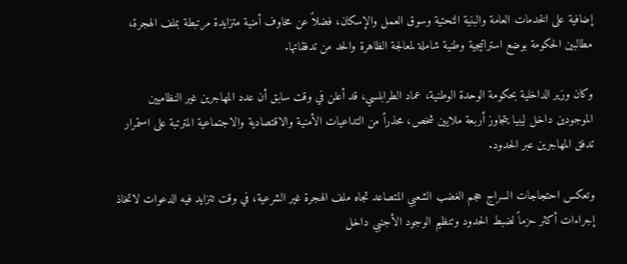إضافية على الخدمات العامة والبنية التحتية وسوق العمل والإسكان، فضلاً عن مخاوف أمنية متزايدة مرتبطة بملف الهجرة، مطالبين الحكومة بوضع استراتيجية وطنية شاملة لمعالجة الظاهرة والحد من تدفقاتها.

وكان وزير الداخلية بحكومة الوحدة الوطنية، عماد الطرابلسي، قد أعلن في وقت سابق أن عدد المهاجرين غير النظاميين الموجودين داخل ليبيا يتجاوز أربعة ملايين شخص، محذراً من التداعيات الأمنية والاقتصادية والاجتماعية المترتبة على استمرار تدفق المهاجرين عبر الحدود.

وتعكس احتجاجات السراج حجم الغضب الشعبي المتصاعد تجاه ملف الهجرة غير الشرعية، في وقت تتزايد فيه الدعوات لاتخاذ إجراءات أكثر حزماً لضبط الحدود وتنظيم الوجود الأجنبي داخل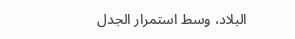البلاد، وسط استمرار الجدل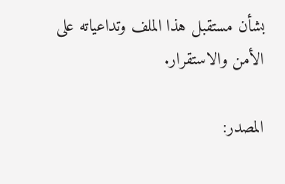بشأن مستقبل هذا الملف وتداعياته على الأمن والاستقرار.

المصدر: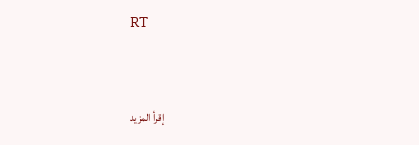RT



إقرأ المزيد